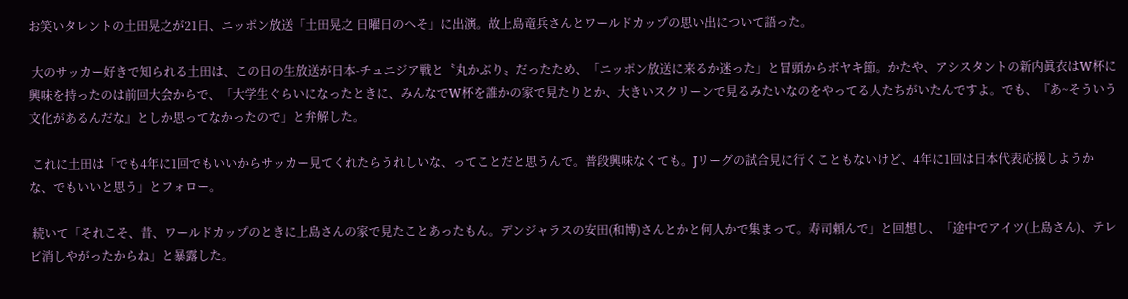お笑いタレントの土田晃之が21日、ニッポン放送「土田晃之 日曜日のへそ」に出演。故上島竜兵さんとワールドカップの思い出について語った。

 大のサッカー好きで知られる土田は、この日の生放送が日本-チュニジア戦と〝丸かぶり〟だったため、「ニッポン放送に来るか迷った」と冒頭からボヤキ節。かたや、アシスタントの新内眞衣はW杯に興味を持ったのは前回大会からで、「大学生ぐらいになったときに、みんなでW杯を誰かの家で見たりとか、大きいスクリーンで見るみたいなのをやってる人たちがいたんですよ。でも、『あ~そういう文化があるんだな』としか思ってなかったので」と弁解した。

 これに土田は「でも4年に1回でもいいからサッカー見てくれたらうれしいな、ってことだと思うんで。普段興味なくても。Jリーグの試合見に行くこともないけど、4年に1回は日本代表応援しようかな、でもいいと思う」とフォロー。

 続いて「それこそ、昔、ワールドカップのときに上島さんの家で見たことあったもん。デンジャラスの安田(和博)さんとかと何人かで集まって。寿司頼んで」と回想し、「途中でアイツ(上島さん)、テレビ消しやがったからね」と暴露した。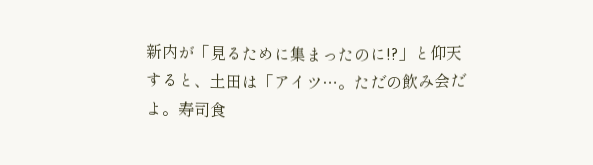新内が「見るために集まったのに!?」と仰天すると、土田は「アイツ…。ただの飲み会だよ。寿司食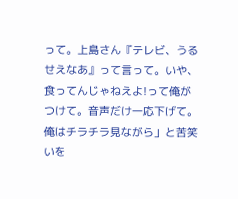って。上島さん『テレビ、うるせえなあ』って言って。いや、食ってんじゃねえよ!って俺がつけて。音声だけ一応下げて。俺はチラチラ見ながら」と苦笑いを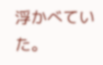浮かべていた。